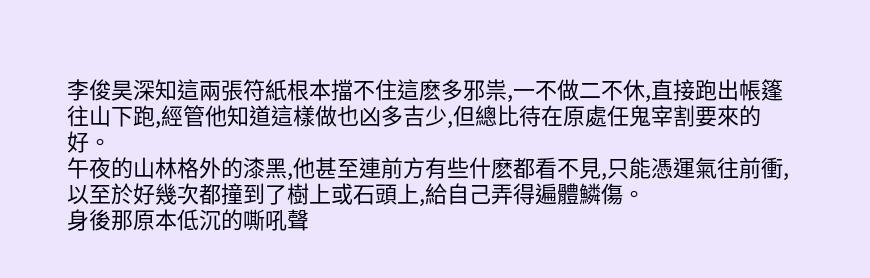李俊昊深知這兩張符紙根本擋不住這麽多邪祟,一不做二不休,直接跑出帳篷往山下跑,經管他知道這樣做也凶多吉少,但總比待在原處任鬼宰割要來的好。
午夜的山林格外的漆黑,他甚至連前方有些什麽都看不見,只能憑運氣往前衝,以至於好幾次都撞到了樹上或石頭上,給自己弄得遍體鱗傷。
身後那原本低沉的嘶吼聲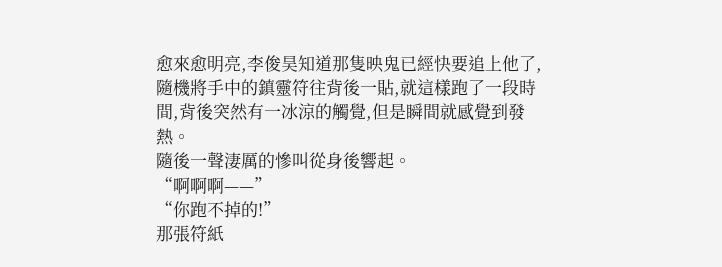愈來愈明亮,李俊昊知道那隻映鬼已經快要追上他了,隨機將手中的鎮靈符往背後一貼,就這樣跑了一段時間,背後突然有一冰涼的觸覺,但是瞬間就感覺到發熱。
隨後一聲淒厲的慘叫從身後響起。
“啊啊啊——”
“你跑不掉的!”
那張符紙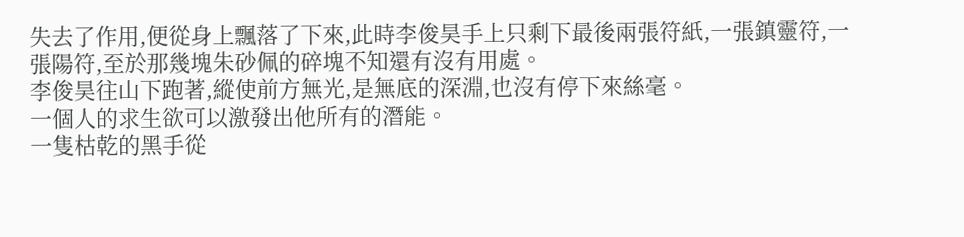失去了作用,便從身上飄落了下來,此時李俊昊手上只剩下最後兩張符紙,一張鎮靈符,一張陽符,至於那幾塊朱砂佩的碎塊不知還有沒有用處。
李俊昊往山下跑著,縱使前方無光,是無底的深淵,也沒有停下來絲毫。
一個人的求生欲可以激發出他所有的潛能。
一隻枯乾的黑手從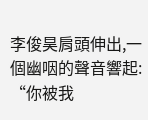李俊昊肩頭伸出,一個幽咽的聲音響起:
“你被我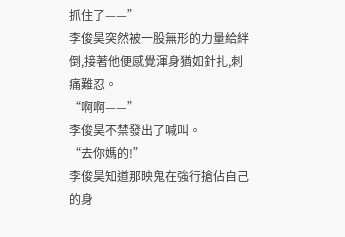抓住了——”
李俊昊突然被一股無形的力量給絆倒,接著他便感覺渾身猶如針扎,刺痛難忍。
“啊啊——”
李俊昊不禁發出了喊叫。
“去你媽的!”
李俊昊知道那映鬼在強行搶佔自己的身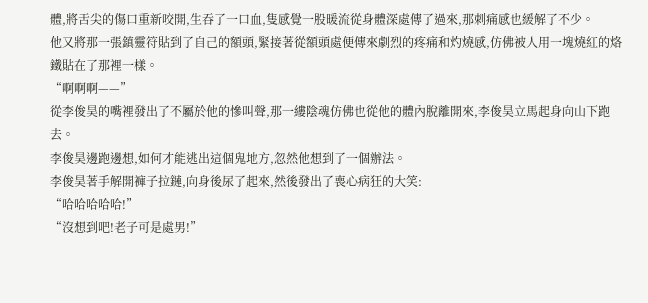體,將舌尖的傷口重新咬開,生吞了一口血,隻感覺一股暖流從身體深處傳了過來,那刺痛感也緩解了不少。
他又將那一張鎮靈符貼到了自己的額頭,緊接著從額頭處便傳來劇烈的疼痛和灼燒感,仿佛被人用一塊燒紅的烙鐵貼在了那裡一樣。
“啊啊啊——”
從李俊昊的嘴裡發出了不屬於他的慘叫聲,那一縷陰魂仿佛也從他的體內脫離開來,李俊昊立馬起身向山下跑去。
李俊昊邊跑邊想,如何才能逃出這個鬼地方,忽然他想到了一個辦法。
李俊昊著手解開褲子拉鏈,向身後尿了起來,然後發出了喪心病狂的大笑:
“哈哈哈哈哈!”
“沒想到吧!老子可是處男!”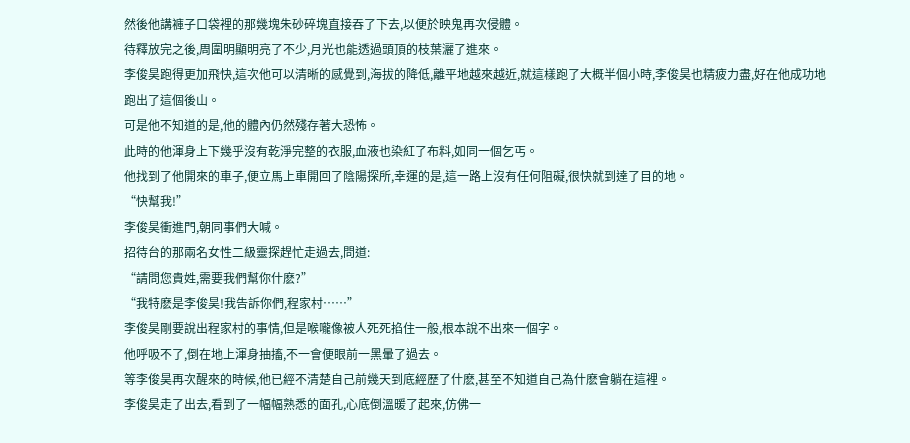然後他講褲子口袋裡的那幾塊朱砂碎塊直接吞了下去,以便於映鬼再次侵體。
待釋放完之後,周圍明顯明亮了不少,月光也能透過頭頂的枝葉灑了進來。
李俊昊跑得更加飛快,這次他可以清晰的感覺到,海拔的降低,離平地越來越近,就這樣跑了大概半個小時,李俊昊也精疲力盡,好在他成功地跑出了這個後山。
可是他不知道的是,他的體內仍然殘存著大恐怖。
此時的他渾身上下幾乎沒有乾淨完整的衣服,血液也染紅了布料,如同一個乞丐。
他找到了他開來的車子,便立馬上車開回了陰陽探所,幸運的是,這一路上沒有任何阻礙,很快就到達了目的地。
“快幫我!”
李俊昊衝進門,朝同事們大喊。
招待台的那兩名女性二級靈探趕忙走過去,問道:
“請問您貴姓,需要我們幫你什麽?”
“我特麽是李俊昊!我告訴你們,程家村……”
李俊昊剛要說出程家村的事情,但是喉嚨像被人死死掐住一般,根本說不出來一個字。
他呼吸不了,倒在地上渾身抽搐,不一會便眼前一黑暈了過去。
等李俊昊再次醒來的時候,他已經不清楚自己前幾天到底經歷了什麽,甚至不知道自己為什麽會躺在這裡。
李俊昊走了出去,看到了一幅幅熟悉的面孔,心底倒溫暖了起來,仿佛一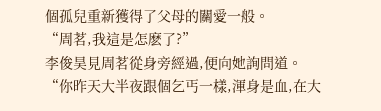個孤兒重新獲得了父母的關愛一般。
“周茗,我這是怎麽了?”
李俊昊見周茗從身旁經過,便向她詢問道。
“你昨天大半夜跟個乞丐一樣,渾身是血,在大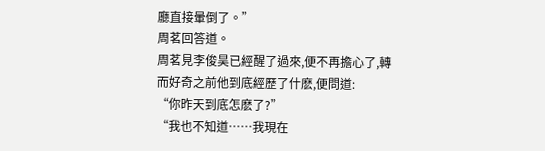廳直接暈倒了。”
周茗回答道。
周茗見李俊昊已經醒了過來,便不再擔心了,轉而好奇之前他到底經歷了什麽,便問道:
“你昨天到底怎麽了?”
“我也不知道……我現在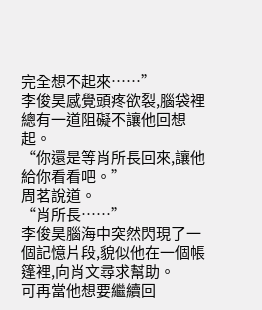完全想不起來……”
李俊昊感覺頭疼欲裂,腦袋裡總有一道阻礙不讓他回想起。
“你還是等肖所長回來,讓他給你看看吧。”
周茗說道。
“肖所長……”
李俊昊腦海中突然閃現了一個記憶片段,貌似他在一個帳篷裡,向肖文尋求幫助。
可再當他想要繼續回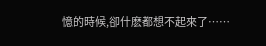憶的時候,卻什麽都想不起來了……